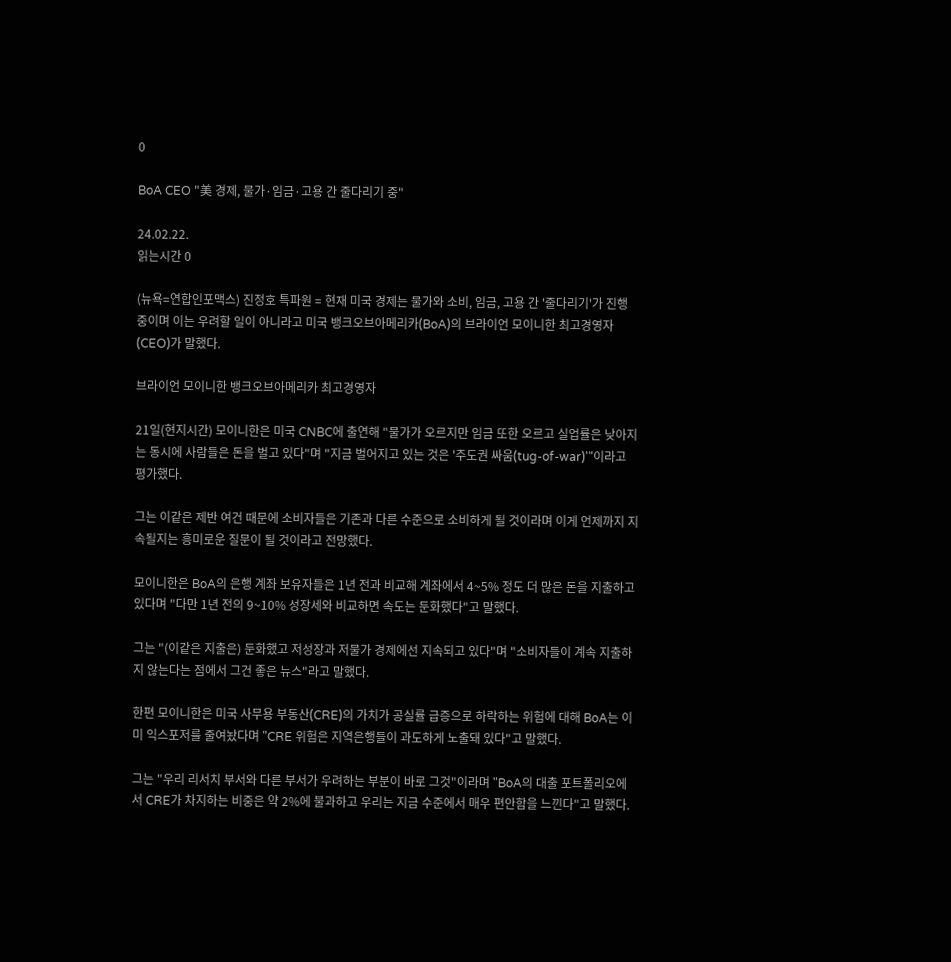0

BoA CEO "美 경제, 물가·임금·고용 간 줄다리기 중"

24.02.22.
읽는시간 0

(뉴욕=연합인포맥스) 진정호 특파원 = 현재 미국 경제는 물가와 소비, 임금, 고용 간 '줄다리기'가 진행 중이며 이는 우려할 일이 아니라고 미국 뱅크오브아메리카(BoA)의 브라이언 모이니한 최고경영자(CEO)가 말했다.

브라이언 모이니한 뱅크오브아메리카 최고경영자

21일(현지시간) 모이니한은 미국 CNBC에 출연해 "물가가 오르지만 임금 또한 오르고 실업률은 낮아지는 동시에 사람들은 돈을 벌고 있다"며 "지금 벌어지고 있는 것은 '주도권 싸움(tug-of-war)'"이라고 평가했다.

그는 이같은 제반 여건 때문에 소비자들은 기존과 다른 수준으로 소비하게 될 것이라며 이게 언제까지 지속될지는 흥미로운 질문이 될 것이라고 전망했다.

모이니한은 BoA의 은행 계좌 보유자들은 1년 전과 비교해 계좌에서 4~5% 정도 더 많은 돈을 지출하고 있다며 "다만 1년 전의 9~10% 성장세와 비교하면 속도는 둔화했다"고 말했다.

그는 "(이같은 지출은) 둔화했고 저성장과 저물가 경제에선 지속되고 있다"며 "소비자들이 계속 지출하지 않는다는 점에서 그건 좋은 뉴스"라고 말했다.

한편 모이니한은 미국 사무용 부동산(CRE)의 가치가 공실률 급증으로 하락하는 위험에 대해 BoA는 이미 익스포저를 줄여놨다며 "CRE 위험은 지역은행들이 과도하게 노출돼 있다"고 말했다.

그는 "우리 리서치 부서와 다른 부서가 우려하는 부분이 바로 그것"이라며 "BoA의 대출 포트폴리오에서 CRE가 차지하는 비중은 약 2%에 불과하고 우리는 지금 수준에서 매우 편안함을 느낀다"고 말했다.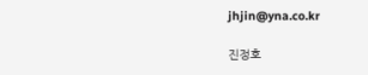jhjin@yna.co.kr

진정호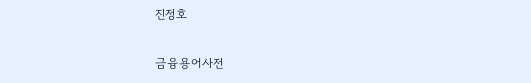진정호

금융용어사전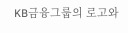KB금융그룹의 로고와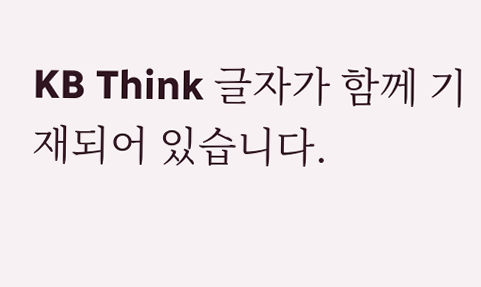KB Think 글자가 함께 기재되어 있습니다.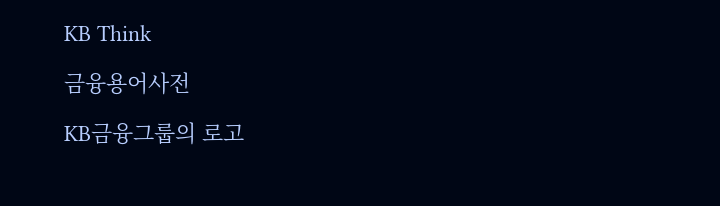KB Think

금융용어사전

KB금융그룹의 로고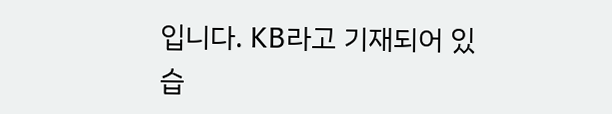입니다. KB라고 기재되어 있습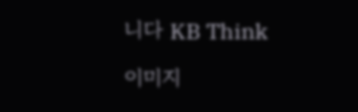니다 KB Think

이미지